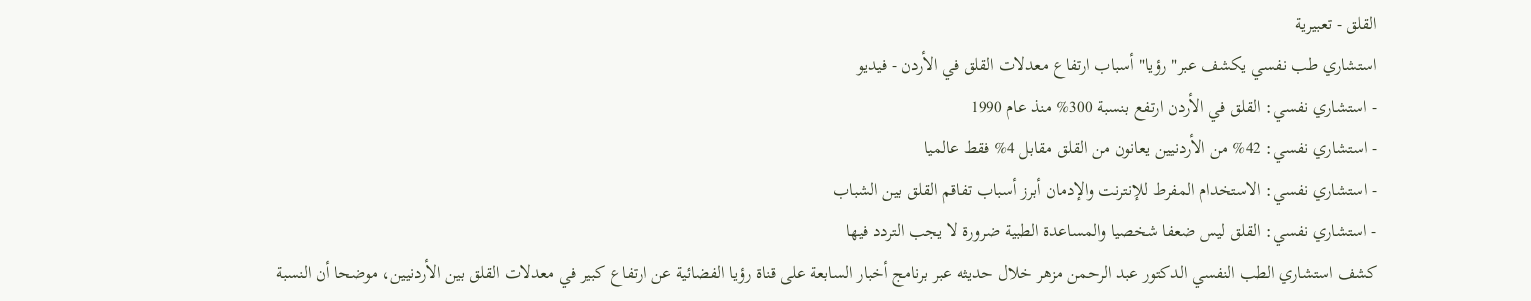القلق - تعبيرية
استشاري طب نفسي يكشف عبر" رؤيا" أسباب ارتفاع معدلات القلق في الأردن - فيديو
- استشاري نفسي: القلق في الأردن ارتفع بنسبة 300% منذ عام 1990
- استشاري نفسي: 42% من الأردنيين يعانون من القلق مقابل 4% فقط عالميا
- استشاري نفسي: الاستخدام المفرط للإنترنت والإدمان أبرز أسباب تفاقم القلق بين الشباب
- استشاري نفسي: القلق ليس ضعفا شخصيا والمساعدة الطبية ضرورة لا يجب التردد فيها
كشف استشاري الطب النفسي الدكتور عبد الرحمن مزهر خلال حديثه عبر برنامج أخبار السابعة على قناة رؤيا الفضائية عن ارتفاع كبير في معدلات القلق بين الأردنيين، موضحا أن النسبة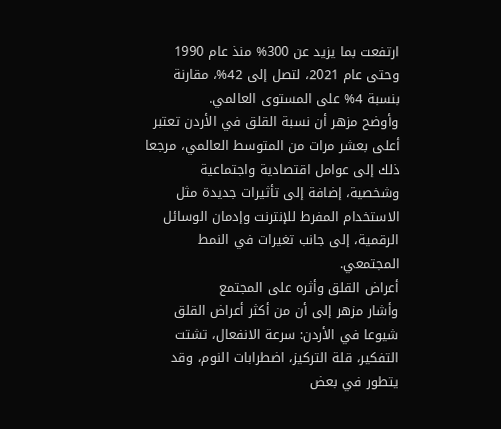ارتفعت بما يزيد عن 300% منذ عام 1990 وحتى عام 2021، لتصل إلى 42%، مقارنة بنسبة 4% على المستوى العالمي.
وأوضح مزهر أن نسبة القلق في الأردن تعتبر أعلى بعشر مرات من المتوسط العالمي، مرجعا ذلك إلى عوامل اقتصادية واجتماعية وشخصية، إضافة إلى تأثيرات جديدة مثل الاستخدام المفرط للإنترنت وإدمان الوسائل الرقمية، إلى جانب تغيرات في النمط المجتمعي.
أعراض القلق وأثره على المجتمع
وأشار مزهر إلى أن من أكثر أعراض القلق شيوعا في الأردن: سرعة الانفعال، تشتت التفكير، قلة التركيز، اضطرابات النوم، وقد يتطور في بعض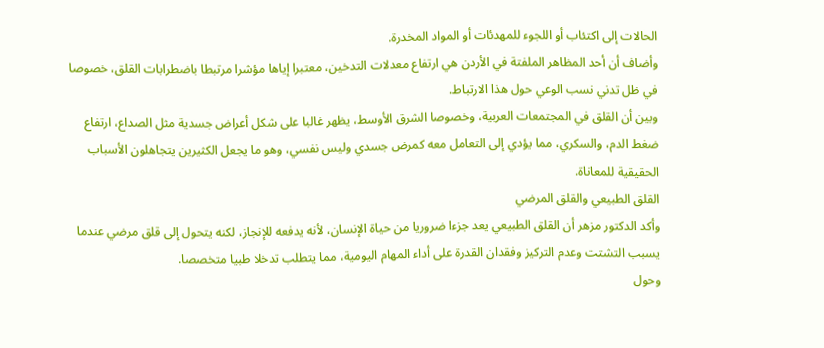الحالات إلى اكتئاب أو اللجوء للمهدئات أو المواد المخدرة.
وأضاف أن أحد المظاهر الملفتة في الأردن هي ارتفاع معدلات التدخين، معتبرا إياها مؤشرا مرتبطا باضطرابات القلق، خصوصا في ظل تدني نسب الوعي حول هذا الارتباط.
وبين أن القلق في المجتمعات العربية، وخصوصا الشرق الأوسط، يظهر غالبا على شكل أعراض جسدية مثل الصداع، ارتفاع ضغط الدم، والسكري، مما يؤدي إلى التعامل معه كمرض جسدي وليس نفسي، وهو ما يجعل الكثيرين يتجاهلون الأسباب الحقيقية للمعاناة.
القلق الطبيعي والقلق المرضي
وأكد الدكتور مزهر أن القلق الطبيعي يعد جزءا ضروريا من حياة الإنسان، لأنه يدفعه للإنجاز، لكنه يتحول إلى قلق مرضي عندما يسبب التشتت وعدم التركيز وفقدان القدرة على أداء المهام اليومية، مما يتطلب تدخلا طبيا متخصصا.
وحول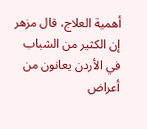أهمية العلاج، قال مزهر إن الكثير من الشباب في الأردن يعانون من أعراض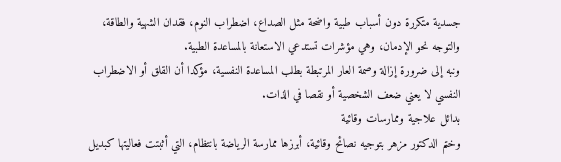جسدية متكررة دون أسباب طبية واضحة مثل الصداع، اضطراب النوم، فقدان الشهية والطاقة، والتوجه نحو الإدمان، وهي مؤشرات تستدعي الاستعانة بالمساعدة الطبية.
ونبه إلى ضرورة إزالة وصمة العار المرتبطة بطلب المساعدة النفسية، مؤكدا أن القلق أو الاضطراب النفسي لا يعني ضعف الشخصية أو نقصا في الذات.
بدائل علاجية وممارسات وقائية
وختم الدكتور مزهر بتوجيه نصائح وقائية، أبرزها ممارسة الرياضة بانتظام، التي أثبتت فعاليتها كبديل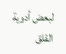لبعض أدوية القلق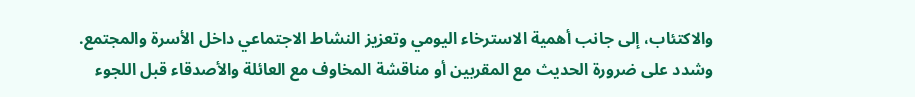والاكتئاب، إلى جانب أهمية الاسترخاء اليومي وتعزيز النشاط الاجتماعي داخل الأسرة والمجتمع.
وشدد على ضرورة الحديث مع المقربين أو مناقشة المخاوف مع العائلة والأصدقاء قبل اللجوء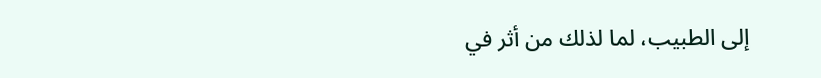إلى الطبيب، لما لذلك من أثر في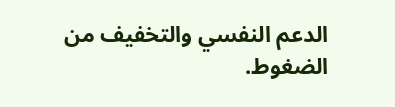الدعم النفسي والتخفيف من الضغوط.